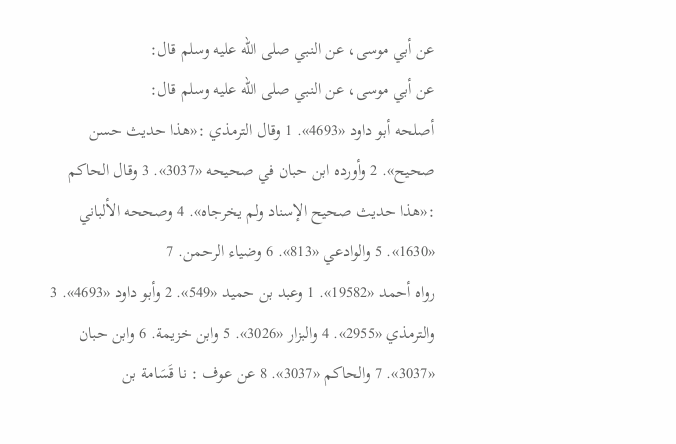عن أبي موسى، عن النبي صلى الله عليه وسلم قال:
عن أبي موسى، عن النبي صلى الله عليه وسلم قال:
أصلحه أبو داود «4693». 1 وقال الترمذي :«هذا حديث حسن صحيح». 2 وأورده ابن حبان في صحيحه «3037». 3 وقال الحاكم :«هذا حديث صحيح الإسناد ولم يخرجاه». 4 وصححه الألباني «1630». 5 والوادعي «813». 6 وضياء الرحمن. 7
رواه أحمد «19582». 1 وعبد بن حميد «549». 2 وأبو داود «4693». 3 والترمذي «2955». 4 والبزار «3026». 5 وابن خزيمة. 6 وابن حبان «3037». 7 والحاكم «3037». 8 عن عوف : نا قَسَامة بن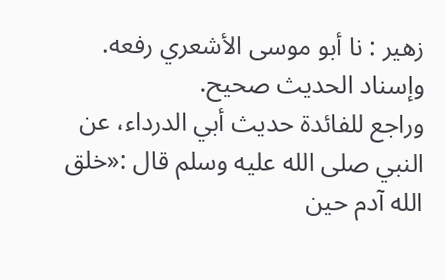زهير : نا أبو موسى الأشعري رفعه. وإسناد الحديث صحيح.
وراجع للفائدة حديث أبي الدرداء، عن النبي صلى الله عليه وسلم قال :«خلق الله آدم حين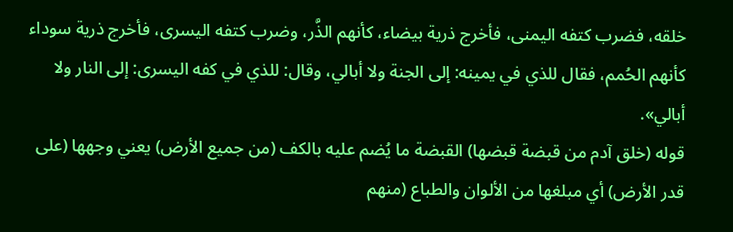خلقه، فضرب كتفه اليمنى، فأخرج ذرية بيضاء، كأنهم الذَّر، وضرب كتفه اليسرى، فأخرج ذرية سوداء كأنهم الحُمم، فقال للذي في يمينه: إلى الجنة ولا أبالي، وقال: للذي في كفه اليسرى: إلى النار ولا أبالي».
قوله (خلق آدم من قبضة قبضها) القبضة ما يُضم عليه بالكف (من جميع الأرض) يعني وجهها (على قدر الأرض) أي مبلغها من الألوان والطباع (منهم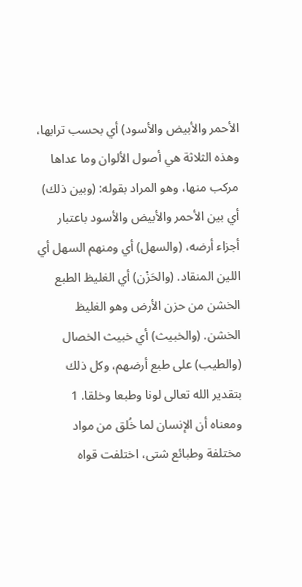الأحمر والأبيض والأسود) أي بحسب ترابها، وهذه الثلاثة هي أصول الألوان وما عداها مركب منها، وهو المراد بقوله: (وبين ذلك) أي بين الأحمر والأبيض والأسود باعتبار أجزاء أرضه، (والسهل) أي ومنهم السهل أي اللين المنقاد. (والحَزْن) أي الغليظ الطبع الخشن من حزن الأرض وهو الغليظ الخشن. (والخبيث) أي خبيث الخصال (والطيب) على طبع أرضهم، وكل ذلك بتقدير الله تعالى لونا وطبعا وخلقا. 1
ومعناه أن الإنسان لما خُلق من مواد مختلفة وطبائع شتى، اختلفت قواه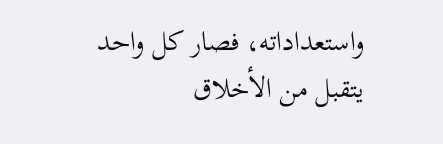واستعداداته، فصار كل واحد يتقبل من الأخلاق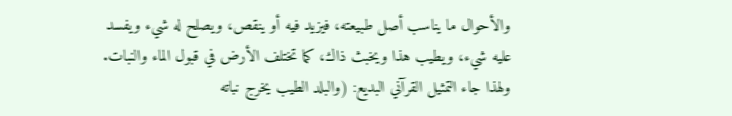والأحوال ما يناسب أصل طبيعته، فيزيد فيه أو ينقص، ويصلح له شيء ويفسد عليه شيء، ويطيب هذا ويخبث ذاك، كما تختلف الأرض في قبول الماء والنبات. ولهذا جاء التمثيل القرآني البديع: (والبلد الطيب يخرج نباته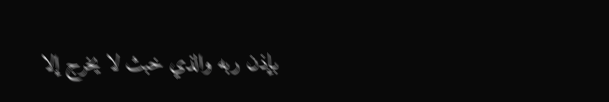بإذن ربه والذي خبث لا يخرج إلا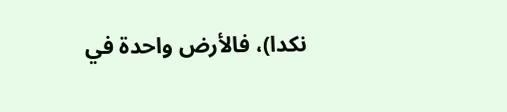نكدا)، فالأرض واحدة في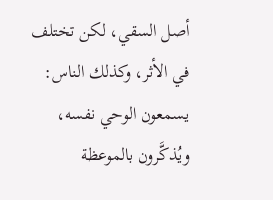أصل السقي، لكن تختلف في الأثر، وكذلك الناس: يسمعون الوحي نفسه، ويُذكَّرون بالموعظة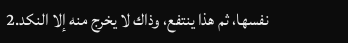نفسها، ثم هذا ينتفع، وذاك لا يخرج منه إلا النكد.2